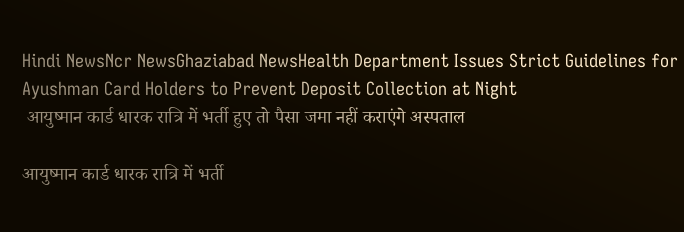Hindi NewsNcr NewsGhaziabad NewsHealth Department Issues Strict Guidelines for Ayushman Card Holders to Prevent Deposit Collection at Night
 आयुष्मान कार्ड धारक रात्रि में भर्ती हुए तो पैसा जमा नहीं कराएंगे अस्पताल

आयुष्मान कार्ड धारक रात्रि में भर्ती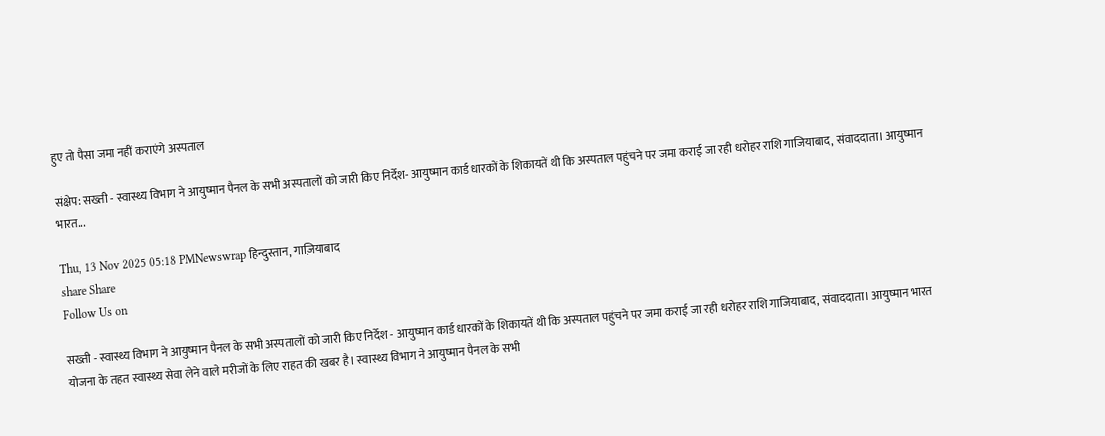हुए तो पैसा जमा नहीं कराएंगे अस्पताल

संक्षेप: सख्ती - स्वास्थ्य विभाग ने आयुष्मान पैनल के सभी अस्पतालों को जारी किए निर्देश- आयुष्मान कार्ड धारकों के शिकायतें थी कि अस्पताल पहुंचने पर जमा कराई जा रही धरोहर राशि गाजियाबाद, संवाददाता। आयुष्मान भारत...

Thu, 13 Nov 2025 05:18 PMNewswrap हिन्दुस्तान, गाज़ियाबाद
share Share
Follow Us on

सख्ती - स्वास्थ्य विभाग ने आयुष्मान पैनल के सभी अस्पतालों को जारी किए निर्देश - आयुष्मान कार्ड धारकों के शिकायतें थी कि अस्पताल पहुंचने पर जमा कराई जा रही धरोहर राशि गाजियाबाद, संवाददाता। आयुष्मान भारत योजना के तहत स्वास्थ्य सेवा लेने वाले मरीजों के लिए राहत की खबर है। स्वास्थ्य विभाग ने आयुष्मान पैनल के सभी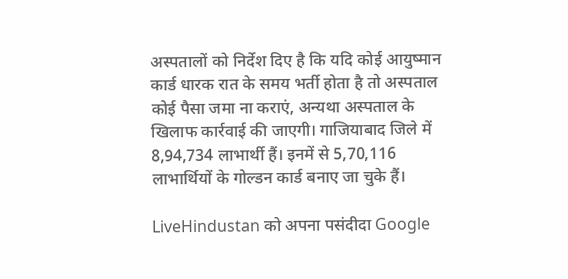अस्पतालों को निर्देश दिए है कि यदि कोई आयुष्मान कार्ड धारक रात के समय भर्ती होता है तो अस्पताल कोई पैसा जमा ना कराएं, अन्यथा अस्पताल के खिलाफ कार्रवाई की जाएगी। गाजियाबाद जिले में 8,94,734 लाभार्थी हैं। इनमें से 5,70,116 लाभार्थियों के गोल्डन कार्ड बनाए जा चुके हैं।

LiveHindustan को अपना पसंदीदा Google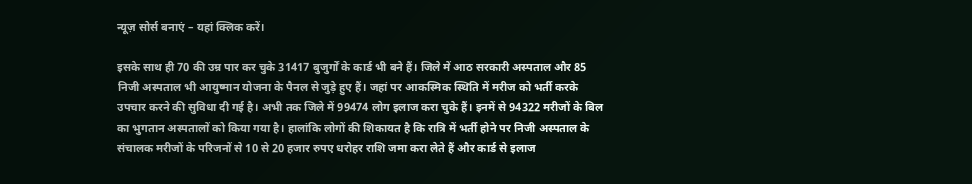न्यूज़ सोर्स बनाएं – यहां क्लिक करें।

इसके साथ ही 70 की उम्र पार कर चुके 31417 बुजुर्गों के कार्ड भी बने हैं। जिले में आठ सरकारी अस्पताल और 85 निजी अस्पताल भी आयुष्मान योजना के पैनल से जुड़े हुए हैं। जहां पर आकस्मिक स्थिति में मरीज को भर्ती करके उपचार करने की सुविधा दी गई है। अभी तक जिले में 99474 लोग इलाज करा चुके हैं। इनमें से 94322 मरीजों के बिल का भुगतान अस्पतालों को किया गया है। हालांकि लोगों की शिकायत है कि रात्रि में भर्ती होने पर निजी अस्पताल के संचालक मरीजों के परिजनों से 10 से 20 हजार रुपए धरोहर राशि जमा करा लेते हैं और कार्ड से इलाज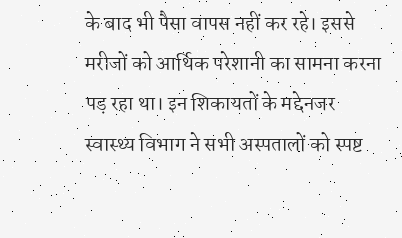के बाद भी पैसा वापस नहीं कर रहे। इससे मरीजों को आर्थिक परेशानी का सामना करना पड़ रहा था। इन शिकायतों के मद्देनजर स्वास्थ्य विभाग ने सभी अस्पतालों को स्पष्ट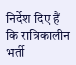निर्देश दिए हैं कि रात्रिकालीन भर्ती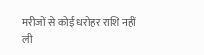मरीजों से कोई धरोहर राशि नहीं ली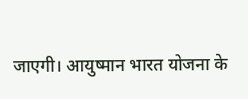जाएगी। आयुष्मान भारत योजना के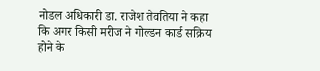नोडल अधिकारी डा. राजेश तेवतिया ने कहा कि अगर किसी मरीज ने गोल्डन कार्ड सक्रिय होने के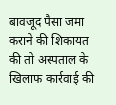बावजूद पैसा जमा कराने की शिकायत की तो अस्पताल के खिलाफ कार्रवाई की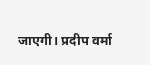जाएगी। प्रदीप वर्मा